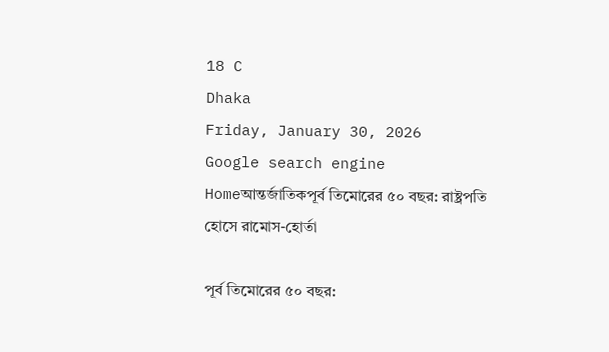18 C
Dhaka
Friday, January 30, 2026
Google search engine
Homeআন্তর্জাতিকপূর্ব তিমোরের ৫০ বছর: রাষ্ট্রপতি হোসে রামোস-হোর্তা

পূর্ব তিমোরের ৫০ বছর: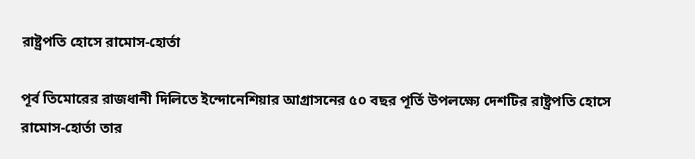রাষ্ট্রপতি হোসে রামোস-হোর্তা

পূর্ব তিমোরের রাজধানী দিলিতে ইন্দোনেশিয়ার আগ্রাসনের ৫০ বছর পূর্তি উপলক্ষ্যে দেশটির রাষ্ট্রপতি হোসে রামোস-হোর্তা তার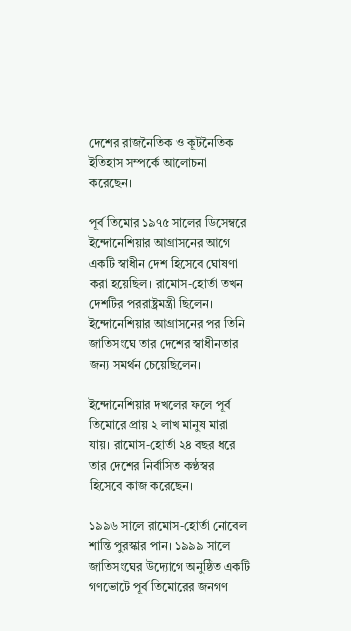দেশের রাজনৈতিক ও কূটনৈতিক ইতিহাস সম্পর্কে আলোচনা করেছেন।

পূর্ব তিমোর ১৯৭৫ সালের ডিসেম্বরে ইন্দোনেশিয়ার আগ্রাসনের আগে একটি স্বাধীন দেশ হিসেবে ঘোষণা করা হয়েছিল। রামোস-হোর্তা তখন দেশটির পররাষ্ট্রমন্ত্রী ছিলেন। ইন্দোনেশিয়ার আগ্রাসনের পর তিনি জাতিসংঘে তার দেশের স্বাধীনতার জন্য সমর্থন চেয়েছিলেন।

ইন্দোনেশিয়ার দখলের ফলে পূর্ব তিমোরে প্রায় ২ লাখ মানুষ মারা যায়। রামোস-হোর্তা ২৪ বছর ধরে তার দেশের নির্বাসিত কণ্ঠস্বর হিসেবে কাজ করেছেন।

১৯৯৬ সালে রামোস-হোর্তা নোবেল শান্তি পুরস্কার পান। ১৯৯৯ সালে জাতিসংঘের উদ্যোগে অনুষ্ঠিত একটি গণভোটে পূর্ব তিমোরের জনগণ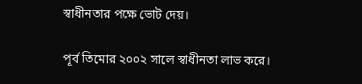স্বাধীনতার পক্ষে ভোট দেয়।

পূর্ব তিমোর ২০০২ সালে স্বাধীনতা লাভ করে।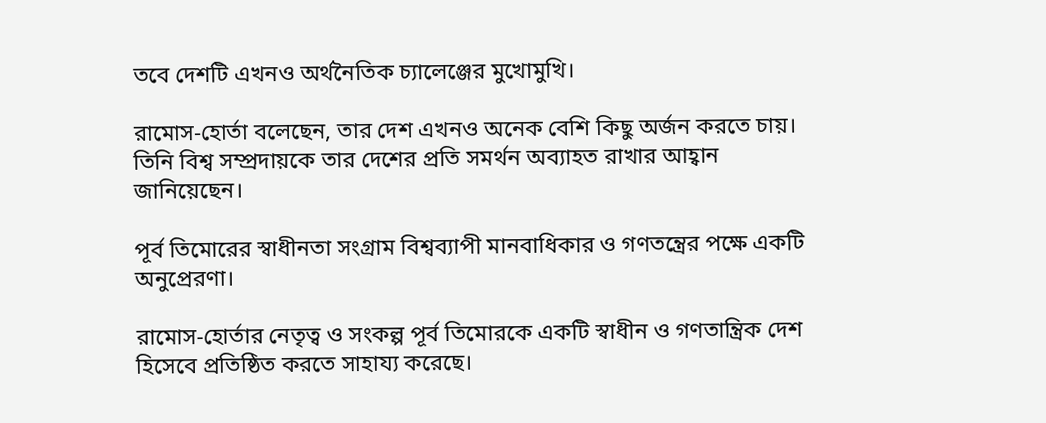তবে দেশটি এখনও অর্থনৈতিক চ্যালেঞ্জের মুখোমুখি।

রামোস-হোর্তা বলেছেন, তার দেশ এখনও অনেক বেশি কিছু অর্জন করতে চায়। তিনি বিশ্ব সম্প্রদায়কে তার দেশের প্রতি সমর্থন অব্যাহত রাখার আহ্বান জানিয়েছেন।

পূর্ব তিমোরের স্বাধীনতা সংগ্রাম বিশ্বব্যাপী মানবাধিকার ও গণতন্ত্রের পক্ষে একটি অনুপ্রেরণা।

রামোস-হোর্তার নেতৃত্ব ও সংকল্প পূর্ব তিমোরকে একটি স্বাধীন ও গণতান্ত্রিক দেশ হিসেবে প্রতিষ্ঠিত করতে সাহায্য করেছে।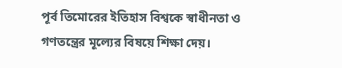পূর্ব তিমোরের ইতিহাস বিশ্বকে স্বাধীনতা ও গণতন্ত্রের মূল্যের বিষয়ে শিক্ষা দেয়।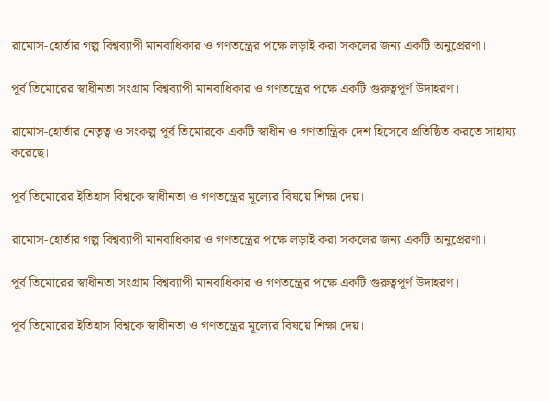রামোস-হোর্তার গল্প বিশ্বব্যাপী মানবাধিকার ও গণতন্ত্রের পক্ষে লড়াই করা সকলের জন্য একটি অনুপ্রেরণা।

পূর্ব তিমোরের স্বাধীনতা সংগ্রাম বিশ্বব্যাপী মানবাধিকার ও গণতন্ত্রের পক্ষে একটি গুরুত্বপূর্ণ উদাহরণ।

রামোস-হোর্তার নেতৃত্ব ও সংকল্প পূর্ব তিমোরকে একটি স্বাধীন ও গণতান্ত্রিক দেশ হিসেবে প্রতিষ্ঠিত করতে সাহায্য করেছে।

পূর্ব তিমোরের ইতিহাস বিশ্বকে স্বাধীনতা ও গণতন্ত্রের মূল্যের বিষয়ে শিক্ষা দেয়।

রামোস-হোর্তার গল্প বিশ্বব্যাপী মানবাধিকার ও গণতন্ত্রের পক্ষে লড়াই করা সকলের জন্য একটি অনুপ্রেরণা।

পূর্ব তিমোরের স্বাধীনতা সংগ্রাম বিশ্বব্যাপী মানবাধিকার ও গণতন্ত্রের পক্ষে একটি গুরুত্বপূর্ণ উদাহরণ।

পূর্ব তিমোরের ইতিহাস বিশ্বকে স্বাধীনতা ও গণতন্ত্রের মূল্যের বিষয়ে শিক্ষা দেয়।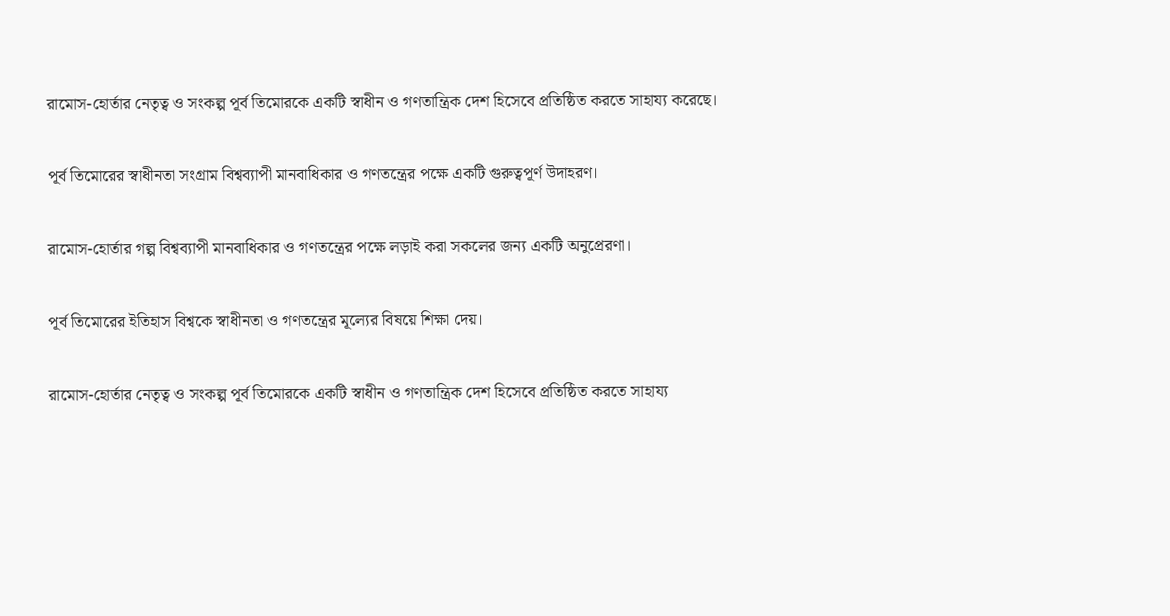রামোস-হোর্তার নেতৃত্ব ও সংকল্প পূর্ব তিমোরকে একটি স্বাধীন ও গণতান্ত্রিক দেশ হিসেবে প্রতিষ্ঠিত করতে সাহায্য করেছে।

পূর্ব তিমোরের স্বাধীনতা সংগ্রাম বিশ্বব্যাপী মানবাধিকার ও গণতন্ত্রের পক্ষে একটি গুরুত্বপূর্ণ উদাহরণ।

রামোস-হোর্তার গল্প বিশ্বব্যাপী মানবাধিকার ও গণতন্ত্রের পক্ষে লড়াই করা সকলের জন্য একটি অনুপ্রেরণা।

পূর্ব তিমোরের ইতিহাস বিশ্বকে স্বাধীনতা ও গণতন্ত্রের মূল্যের বিষয়ে শিক্ষা দেয়।

রামোস-হোর্তার নেতৃত্ব ও সংকল্প পূর্ব তিমোরকে একটি স্বাধীন ও গণতান্ত্রিক দেশ হিসেবে প্রতিষ্ঠিত করতে সাহায্য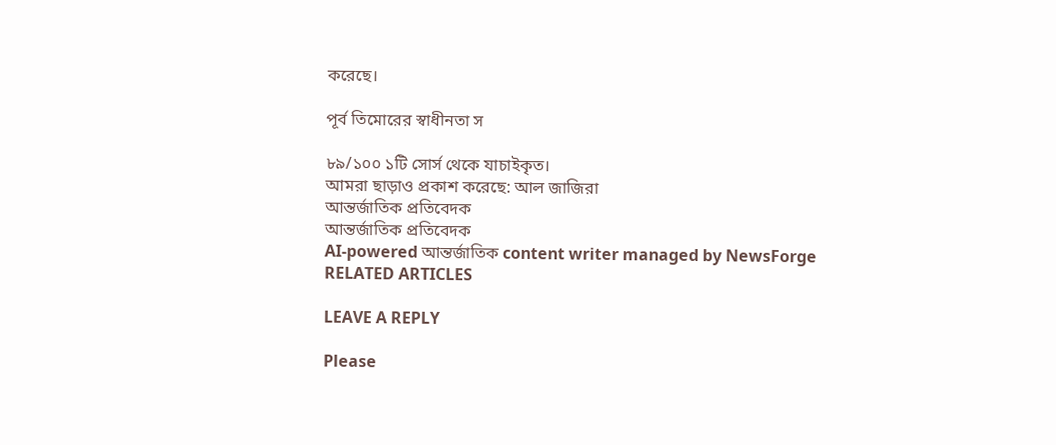করেছে।

পূর্ব তিমোরের স্বাধীনতা স

৮৯/১০০ ১টি সোর্স থেকে যাচাইকৃত।
আমরা ছাড়াও প্রকাশ করেছে: আল জাজিরা
আন্তর্জাতিক প্রতিবেদক
আন্তর্জাতিক প্রতিবেদক
AI-powered আন্তর্জাতিক content writer managed by NewsForge
RELATED ARTICLES

LEAVE A REPLY

Please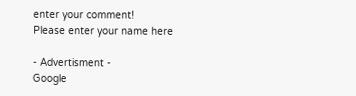enter your comment!
Please enter your name here

- Advertisment -
Google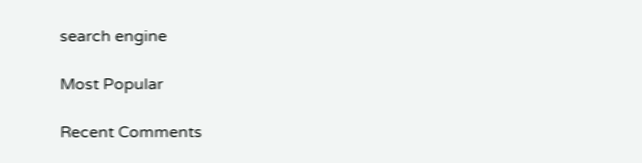search engine

Most Popular

Recent Comments